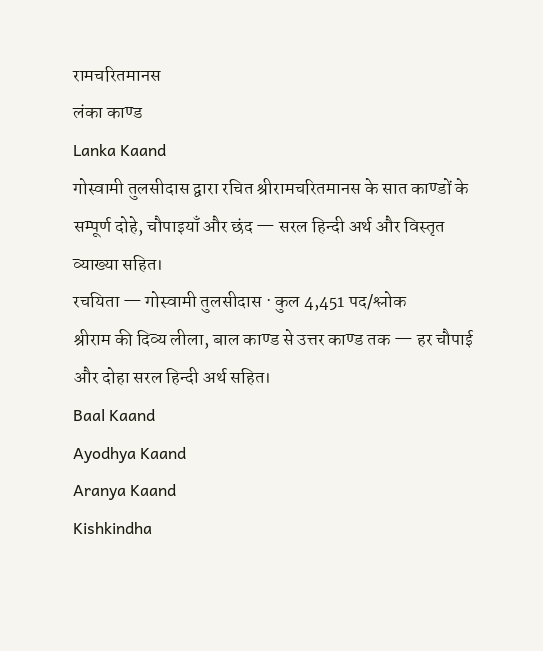रामचरितमानस
लंका काण्ड
Lanka Kaand
गोस्वामी तुलसीदास द्वारा रचित श्रीरामचरितमानस के सात काण्डों के सम्पूर्ण दोहे, चौपाइयाँ और छंद — सरल हिन्दी अर्थ और विस्तृत व्याख्या सहित।
रचयिता — गोस्वामी तुलसीदास · कुल 4,451 पद/श्लोक
श्रीराम की दिव्य लीला, बाल काण्ड से उत्तर काण्ड तक — हर चौपाई और दोहा सरल हिन्दी अर्थ सहित।
Baal Kaand
Ayodhya Kaand
Aranya Kaand
Kishkindha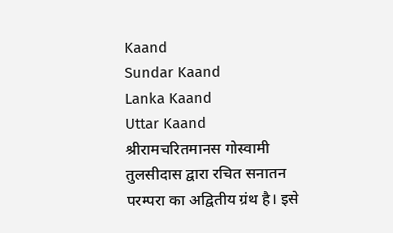Kaand
Sundar Kaand
Lanka Kaand
Uttar Kaand
श्रीरामचरितमानस गोस्वामी तुलसीदास द्वारा रचित सनातन परम्परा का अद्वितीय ग्रंथ है। इसे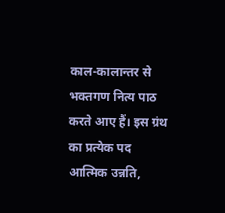काल-कालान्तर से भक्तगण नित्य पाठ करते आए हैं। इस ग्रंथ का प्रत्येक पद आत्मिक उन्नति,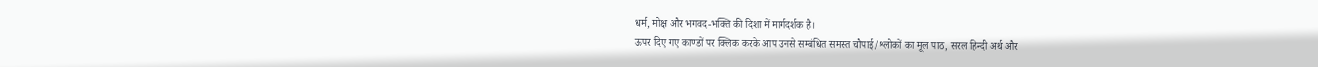धर्म, मोक्ष और भगवद-भक्ति की दिशा में मार्गदर्शक है।
ऊपर दिए गए काण्डों पर क्लिक करके आप उनसे सम्बंधित समस्त चौपाई/श्लोकों का मूल पाठ, सरल हिन्दी अर्थ और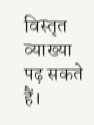विस्तृत व्याख्या पढ़ सकते हैं।